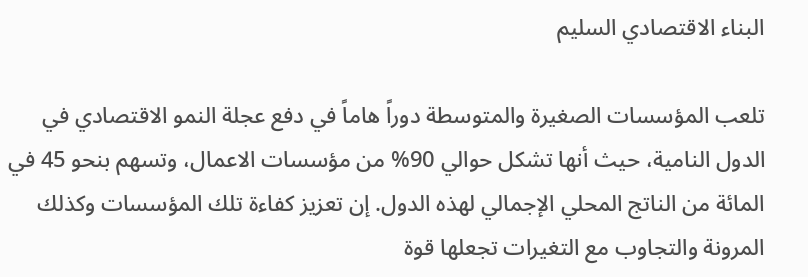البناء الاقتصادي السليم

تلعب المؤسسات الصغيرة والمتوسطة دوراً هاماً في دفع عجلة النمو الاقتصادي في الدول النامية، حيث أنها تشكل حوالي 90% من مؤسسات الاعمال، وتسهم بنحو 45 في المائة من الناتج المحلي الإجمالي لهذه الدول. إن تعزيز كفاءة تلك المؤسسات وكذلك المرونة والتجاوب مع التغيرات تجعلها قوة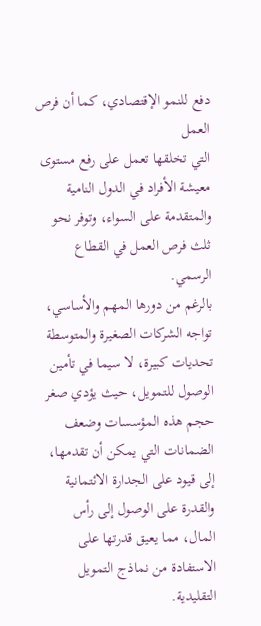دفع للنمو الإقتصادي، كما أن فرص العمل
التي تخلقها تعمل على رفع مستوى معيشة الأفراد في الدول النامية والمتقدمة على السواء، وتوفر نحو ثلث فرص العمل في القطاع الرسمي.
بالرغم من دورها المهم والأساسي، تواجه الشركات الصغيرة والمتوسطة تحديات كبيرة، لا سيما في تأمين الوصول للتمويل، حيث يؤدي صغر حجم هذه المؤسسات وضعف الضمانات التي يمكن أن تقدمها، إلى قيود على الجدارة الائتمانية والقدرة على الوصول إلى رأس المال، مما يعيق قدرتها على الاستفادة من نماذج التمويل التقليدية.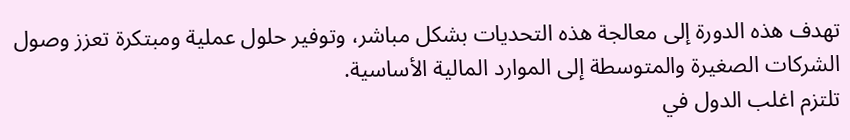تهدف هذه الدورة إلى معالجة هذه التحديات بشكل مباشر، وتوفير حلول عملية ومبتكرة تعزز وصول الشركات الصغيرة والمتوسطة إلى الموارد المالية الأساسية.
تلتزم اغلب الدول في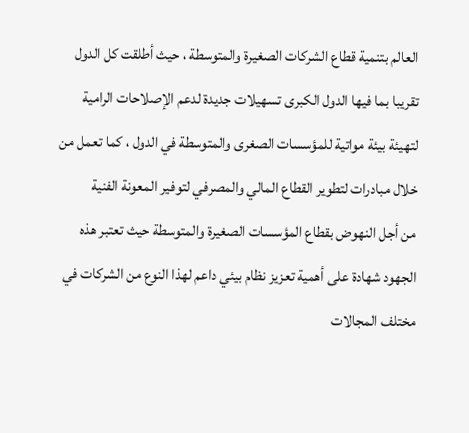العالم بتنمية قطاع الشركات الصغيرة والمتوسطة ، حيث أطلقت كل الدول تقريبا بما فيها الدول الكبرى تسهيلات جديدة لدعم الإصلاحات الرامية لتهيئة بيئة مواتية للمؤسسات الصغرى والمتوسطة في الدول ، كما تعمل من خلال مبادرات لتطوير القطاع المالي والمصرفي لتوفير المعونة الفنية
من أجل النهوض بقطاع المؤسسات الصغيرة والمتوسطة حيث تعتبر هذه الجهود شهادة على أهمية تعزيز نظام بيئي داعم لهذا النوع من الشركات في مختلف المجالات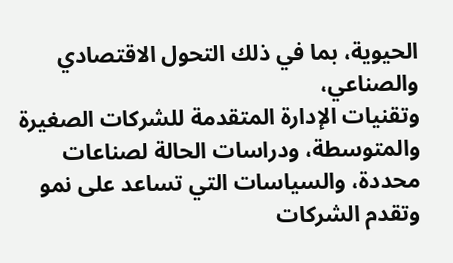الحيوية، بما في ذلك التحول الاقتصادي والصناعي،
وتقنيات الإدارة المتقدمة للشركات الصغيرة والمتوسطة، ودراسات الحالة لصناعات محددة، والسياسات التي تساعد على نمو وتقدم الشركات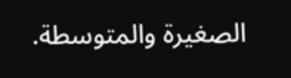الصغيرة والمتوسطة.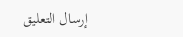إرسال التعليق